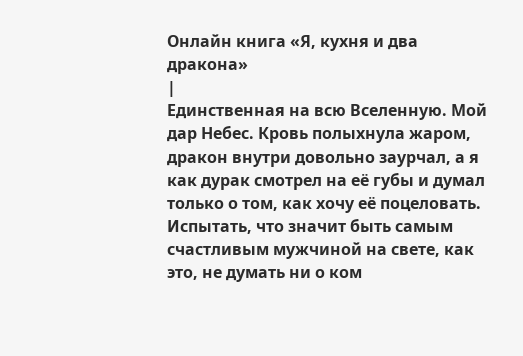Онлайн книга «Я, кухня и два дракона»
|
Единственная на всю Вселенную. Мой дар Небес. Кровь полыхнула жаром, дракон внутри довольно заурчал, а я как дурак смотрел на её губы и думал только о том, как хочу её поцеловать. Испытать, что значит быть самым счастливым мужчиной на свете, как это, не думать ни о ком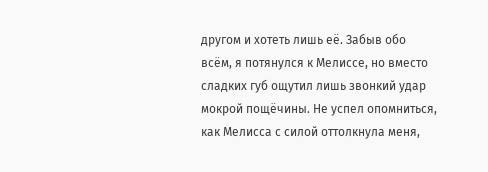другом и хотеть лишь её. Забыв обо всём, я потянулся к Мелиссе, но вместо сладких губ ощутил лишь звонкий удар мокрой пощёчины. Не успел опомниться, как Мелисса с силой оттолкнула меня,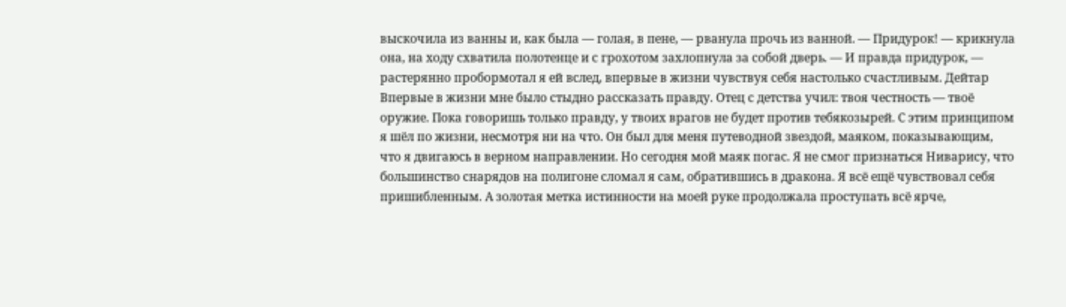выскочила из ванны и, как была — голая, в пене, — рванула прочь из ванной. — Придурок! — крикнула она, на ходу схватила полотенце и с грохотом захлопнула за собой дверь. — И правда придурок, — растерянно пробормотал я ей вслед, впервые в жизни чувствуя себя настолько счастливым. Дейтар Впервые в жизни мне было стыдно рассказать правду. Отец с детства учил: твоя честность — твоё оружие. Пока говоришь только правду, у твоих врагов не будет против тебякозырей. С этим принципом я шёл по жизни, несмотря ни на что. Он был для меня путеводной звездой, маяком, показывающим, что я двигаюсь в верном направлении. Но сегодня мой маяк погас. Я не смог признаться Ниварису, что большинство снарядов на полигоне сломал я сам, обратившись в дракона. Я всё ещё чувствовал себя пришибленным. А золотая метка истинности на моей руке продолжала проступать всё ярче,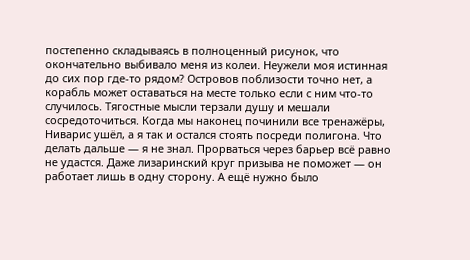постепенно складываясь в полноценный рисунок, что окончательно выбивало меня из колеи. Неужели моя истинная до сих пор где-то рядом? Островов поблизости точно нет, а корабль может оставаться на месте только если с ним что-то случилось. Тягостные мысли терзали душу и мешали сосредоточиться. Когда мы наконец починили все тренажёры, Ниварис ушёл, а я так и остался стоять посреди полигона. Что делать дальше — я не знал. Прорваться через барьер всё равно не удастся. Даже лизаринский круг призыва не поможет — он работает лишь в одну сторону. А ещё нужно было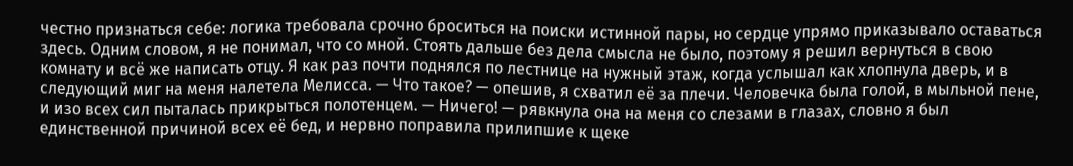честно признаться себе: логика требовала срочно броситься на поиски истинной пары, но сердце упрямо приказывало оставаться здесь. Одним словом, я не понимал, что со мной. Стоять дальше без дела смысла не было, поэтому я решил вернуться в свою комнату и всё же написать отцу. Я как раз почти поднялся по лестнице на нужный этаж, когда услышал как хлопнула дверь, и в следующий миг на меня налетела Мелисса. — Что такое? — опешив, я схватил её за плечи. Человечка была голой, в мыльной пене, и изо всех сил пыталась прикрыться полотенцем. — Ничего! — рявкнула она на меня со слезами в глазах, словно я был единственной причиной всех её бед, и нервно поправила прилипшие к щеке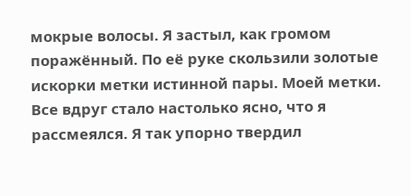мокрые волосы. Я застыл, как громом поражённый. По её руке скользили золотые искорки метки истинной пары. Моей метки. Все вдруг стало настолько ясно, что я рассмеялся. Я так упорно твердил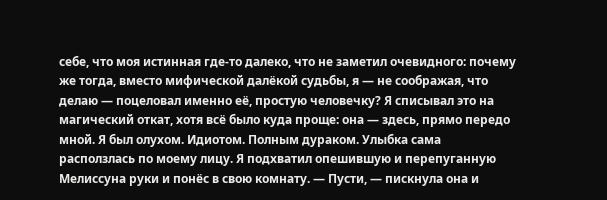себе, что моя истинная где-то далеко, что не заметил очевидного: почему же тогда, вместо мифической далёкой судьбы, я — не соображая, что делаю — поцеловал именно её, простую человечку? Я списывал это на магический откат, хотя всё было куда проще: она — здесь, прямо передо мной. Я был олухом. Идиотом. Полным дураком. Улыбка сама расползлась по моему лицу. Я подхватил опешившую и перепуганную Мелиссуна руки и понёс в свою комнату. — Пусти, — пискнула она и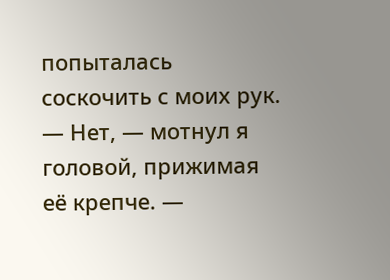попыталась соскочить с моих рук. — Нет, — мотнул я головой, прижимая её крепче. —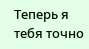Теперь я тебя точно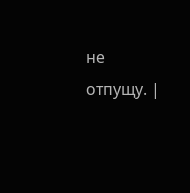не отпущу. |